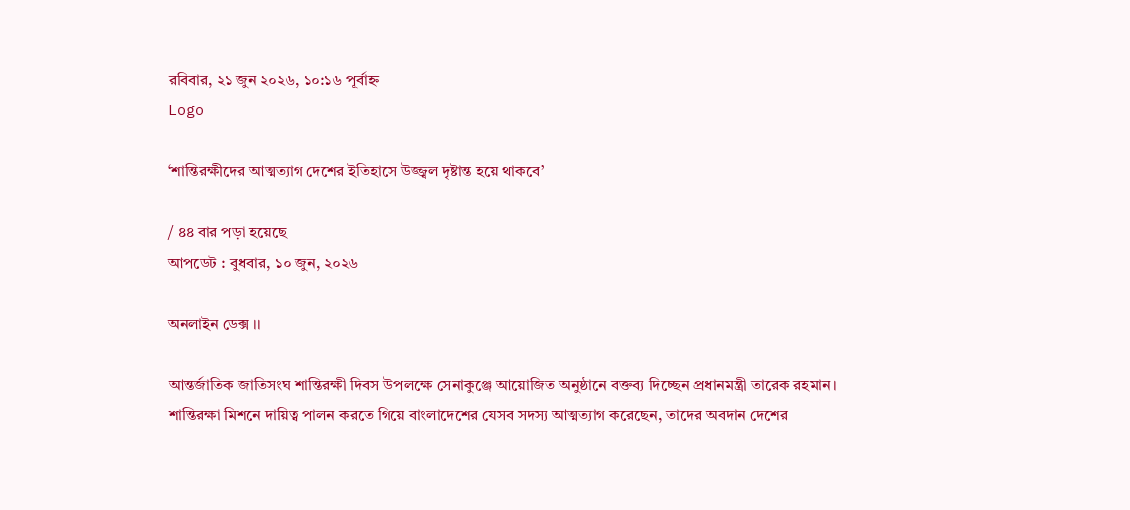রবিবার, ২১ জুন ২০২৬, ১০:১৬ পূর্বাহ্ন
Logo

‘শান্তিরক্ষীদের আত্মত্যাগ দেশের ইতিহাসে উজ্জ্বল দৃষ্টান্ত হয়ে থাকবে’

/ ৪৪ বার পড়া হয়েছে
আপডেট : বুধবার, ১০ জুন, ২০২৬

অনলাইন ডেক্স ।।

আন্তর্জাতিক জাতিসংঘ শান্তিরক্ষী দিবস উপলক্ষে সেনাকুঞ্জে আয়োজিত অনুষ্ঠানে বক্তব্য দিচ্ছেন প্রধানমন্ত্রী তারেক রহমান।
শান্তিরক্ষা মিশনে দায়িত্ব পালন করতে গিয়ে বাংলাদেশের যেসব সদস্য আত্মত্যাগ করেছেন, তাদের অবদান দেশের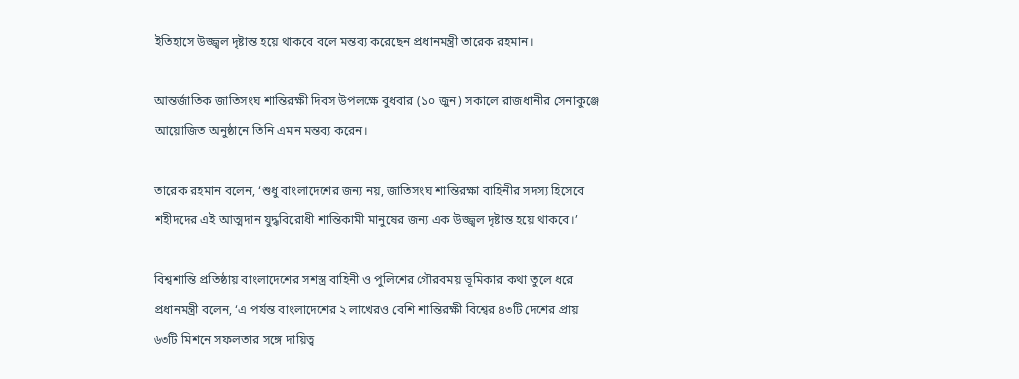ইতিহাসে উজ্জ্বল দৃষ্টান্ত হয়ে থাকবে বলে মন্তব্য করেছেন প্রধানমন্ত্রী তারেক রহমান।

আন্তর্জাতিক জাতিসংঘ শান্তিরক্ষী দিবস উপলক্ষে বুধবার (১০ জুন) সকালে রাজধানীর সেনাকুঞ্জে আয়োজিত অনুষ্ঠানে তিনি এমন মন্তব্য করেন।

তারেক রহমান বলেন, ‘শুধু বাংলাদেশের জন্য নয়, জাতিসংঘ শান্তিরক্ষা বাহিনীর সদস্য হিসেবে শহীদদের এই আত্মদান যুদ্ধবিরোধী শান্তিকামী মানুষের জন্য এক উজ্জ্বল দৃষ্টান্ত হয়ে থাকবে।’

বিশ্বশান্তি প্রতিষ্ঠায় বাংলাদেশের সশস্ত্র বাহিনী ও পুলিশের গৌরবময় ভূমিকার কথা তুলে ধরে প্রধানমন্ত্রী বলেন, ‘এ পর্যন্ত বাংলাদেশের ২ লাখেরও বেশি শান্তিরক্ষী বিশ্বের ৪৩টি দেশের প্রায় ৬৩টি মিশনে সফলতার সঙ্গে দায়িত্ব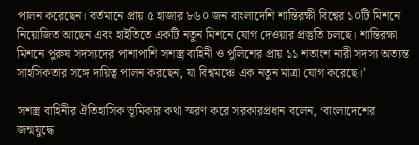পালন করেছেন। বর্তমানে প্রায় ৫ হাজার ৮৬০ জন বাংলাদেশি শান্তিরক্ষী বিশ্বের ১০টি মিশনে নিয়োজিত আছেন এবং হাইতিতে একটি নতুন মিশনে যোগ দেওয়ার প্রস্তুতি চলছে। শান্তিরক্ষা মিশনে পুরুষ সদস্যদের পাশাপাশি সশস্ত্র বাহিনী ও পুলিশের প্রায় ১১ শতাংশ নারী সদস্য অত্যন্ত সাহসিকতার সঙ্গে দায়িত্ব পালন করছেন, যা বিশ্বমঞ্চে এক নতুন মাত্রা যোগ করেছে।’

সশস্ত্র বাহিনীর ঐতিহাসিক ভূমিকার কথা স্মরণ করে সরকারপ্রধান বলেন, ‘বাংলাদেশের জন্মযুদ্ধে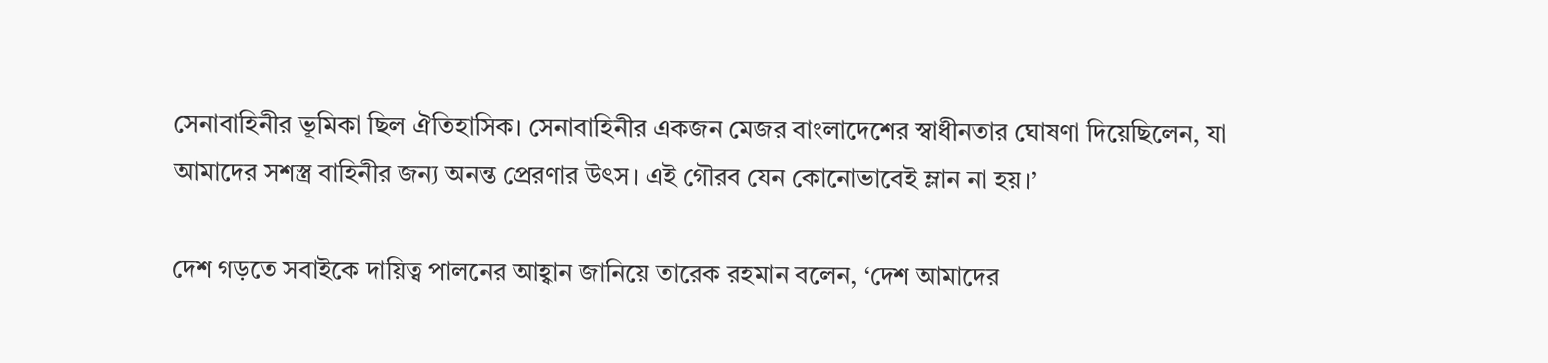সেনাবাহিনীর ভূমিকা ছিল ঐতিহাসিক। সেনাবাহিনীর একজন মেজর বাংলাদেশের স্বাধীনতার ঘোষণা দিয়েছিলেন, যা আমাদের সশস্ত্র বাহিনীর জন্য অনন্ত প্রেরণার উৎস। এই গৌরব যেন কোনোভাবেই ম্লান না হয়।’

দেশ গড়তে সবাইকে দায়িত্ব পালনের আহ্বান জানিয়ে তারেক রহমান বলেন, ‘দেশ আমাদের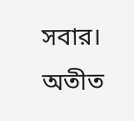সবার। অতীত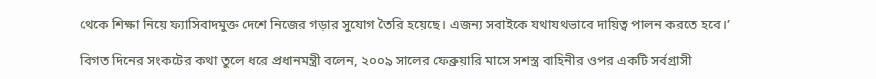থেকে শিক্ষা নিয়ে ফ্যাসিবাদমুক্ত দেশে নিজের গড়ার সুযোগ তৈরি হয়েছে। এজন্য সবাইকে যথাযথভাবে দায়িত্ব পালন করতে হবে।’

বিগত দিনের সংকটের কথা তুলে ধরে প্রধানমন্ত্রী বলেন, ২০০৯ সালের ফেব্রুয়ারি মাসে সশস্ত্র বাহিনীর ওপর একটি সর্বগ্রাসী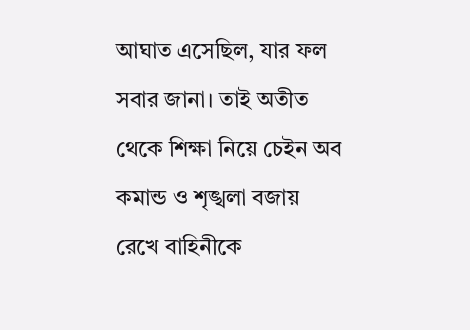আঘাত এসেছিল, যার ফল সবার জানা। তাই অতীত থেকে শিক্ষা নিয়ে চেইন অব কমান্ড ও শৃঙ্খলা বজায় রেখে বাহিনীকে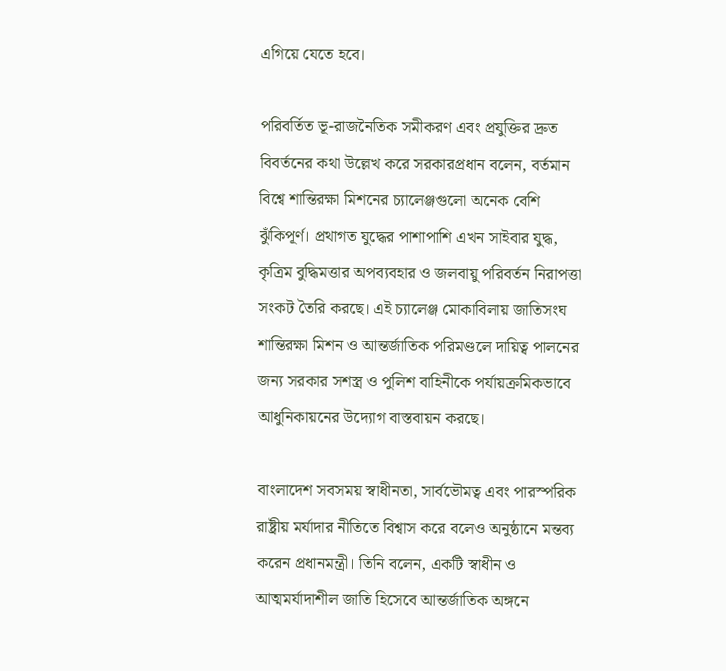এগিয়ে যেতে হবে।

পরিবর্তিত ভূ-রাজনৈতিক সমীকরণ এবং প্রযুক্তির দ্রুত বিবর্তনের কথা উল্লেখ করে সরকারপ্রধান বলেন, বর্তমান বিশ্বে শান্তিরক্ষা মিশনের চ্যালেঞ্জগুলো অনেক বেশি ঝুঁকিপূর্ণ। প্রথাগত যুদ্ধের পাশাপাশি এখন সাইবার যুদ্ধ, কৃত্রিম বুদ্ধিমত্তার অপব্যবহার ও জলবায়ু পরিবর্তন নিরাপত্তা সংকট তৈরি করছে। এই চ্যালেঞ্জ মোকাবিলায় জাতিসংঘ শান্তিরক্ষা মিশন ও আন্তর্জাতিক পরিমণ্ডলে দায়িত্ব পালনের জন্য সরকার সশস্ত্র ও পুলিশ বাহিনীকে পর্যায়ক্রমিকভাবে আধুনিকায়নের উদ্যোগ বাস্তবায়ন করছে।

বাংলাদেশ সবসময় স্বাধীনতা, সার্বভৌমত্ব এবং পারস্পরিক রাষ্ট্রীয় মর্যাদার নীতিতে বিশ্বাস করে বলেও অনুষ্ঠানে মন্তব্য করেন প্রধানমন্ত্রী। তিনি বলেন, একটি স্বাধীন ও আত্মমর্যাদাশীল জাতি হিসেবে আন্তর্জাতিক অঙ্গনে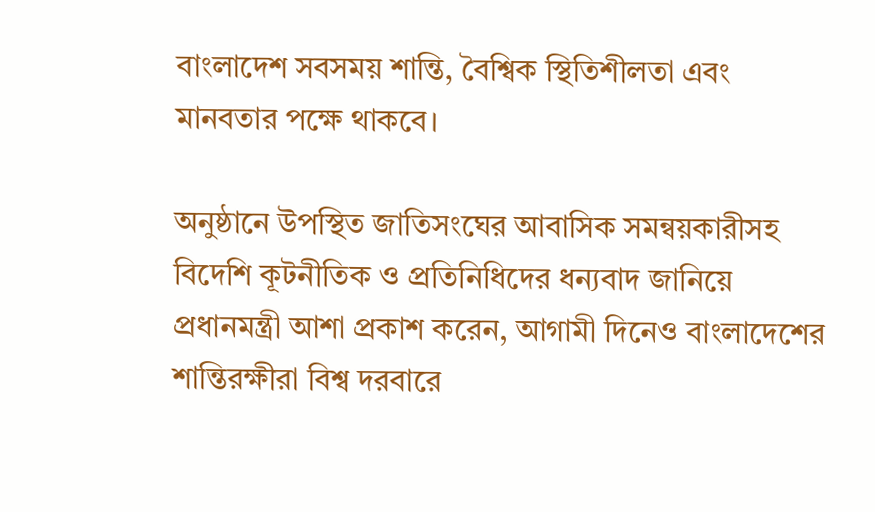বাংলাদেশ সবসময় শান্তি, বৈশ্বিক স্থিতিশীলতা এবং মানবতার পক্ষে থাকবে।

অনুষ্ঠানে উপস্থিত জাতিসংঘের আবাসিক সমন্বয়কারীসহ বিদেশি কূটনীতিক ও প্রতিনিধিদের ধন্যবাদ জানিয়ে প্রধানমন্ত্রী আশা প্রকাশ করেন, আগামী দিনেও বাংলাদেশের শান্তিরক্ষীরা বিশ্ব দরবারে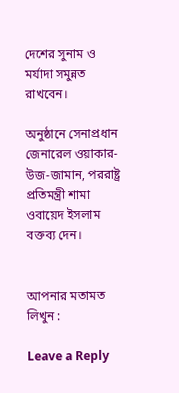দেশের সুনাম ও মর্যাদা সমুন্নত রাখবেন।

অনুষ্ঠানে সেনাপ্রধান জেনারেল ওয়াকার-উজ-জামান, পররাষ্ট্র প্রতিমন্ত্রী শামা ওবায়েদ ইসলাম বক্তব্য দেন।


আপনার মতামত লিখুন :

Leave a Reply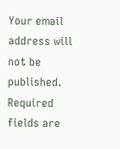Your email address will not be published. Required fields are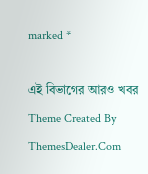marked *

এই বিভাগের আরও খবর
Theme Created By ThemesDealer.Com